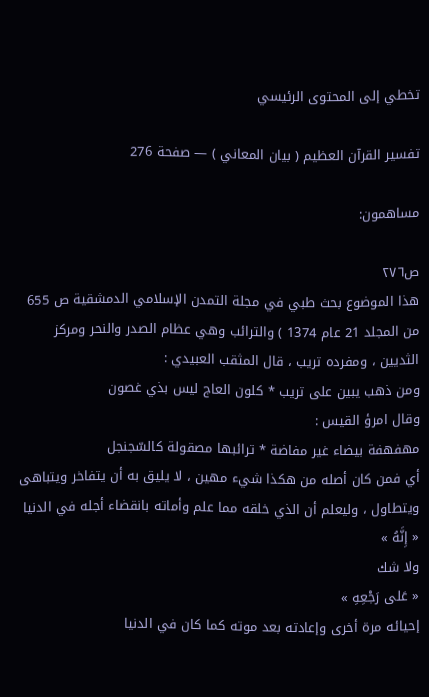تخطي إلى المحتوى الرئيسي

تفسير القرآن العظيم ( بيان المعاني ) — صفحة 276

مساهمون:

ص٢٧٦
هذا الموضوع بحث طبي في مجلة التمدن الإسلامي الدمشقية ص 655 من المجلد 21 عام 1374 ) والترائب وهي عظام الصدر والنحر ومركز الثديين ، ومفرده تريب ، قال المثقب العبيدي :
ومن ذهب يبين على تريب * كلون العاج ليس بذي غصون
وقال امرؤ القيس :
مهفهفة بيضاء غير مفاضة * ترائبها مصقولة كالسّجنجل
أي فمن كان أصله من هكذا شيء مهين ، لا يليق به أن يتفاخر ويتباهى ويتطاول ، وليعلم أن الذي خلقه مما علم وأماته بانقضاء أجله في الدنيا
« إِنَّهُ »
ولا شك
« عَلى رَجْعِهِ »
إحيائه مرة أخرى وإعادته بعد موته كما كان في الدنيا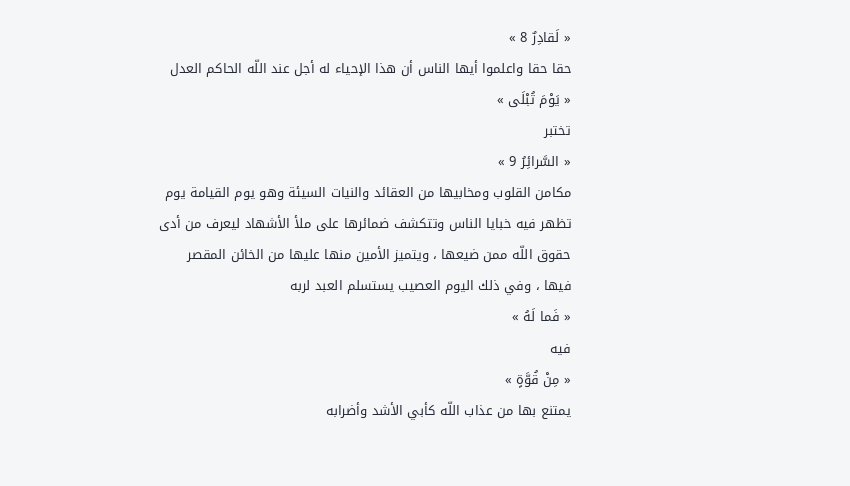« لَقادِرٌ 8 »
حقا حقا واعلموا أيها الناس أن هذا الإحياء له أجل عند اللّه الحاكم العدل
« يَوْمَ تُبْلَى »
تختبر
« السَّرائِرُ 9 »
مكامن القلوب ومخابيها من العقائد والنيات السيئة وهو يوم القيامة يوم تظهر فيه خبايا الناس وتتكشف ضمائرها على ملأ الأشهاد ليعرف من أدى حقوق اللّه ممن ضيعها ، ويتميز الأمين منها عليها من الخائن المقصر فيها ، وفي ذلك اليوم العصيب يستسلم العبد لربه
« فَما لَهُ »
فيه
« مِنْ قُوَّةٍ »
يمتنع بها من عذاب اللّه كأبي الأشد وأضرابه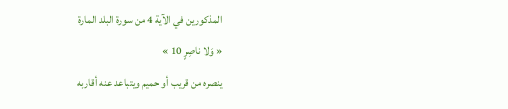المذكورين في الآية 4 من سورة البلد المارة
« وَلا ناصِرٍ 10 »
ينصره من قريب أو حميم ويتباعد عنه أقاربه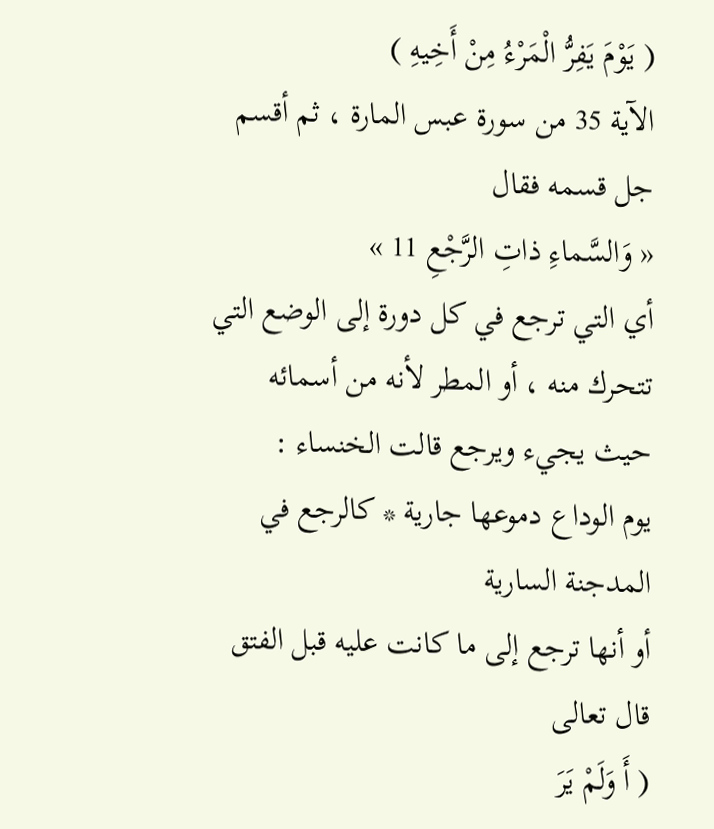( يَوْمَ يَفِرُّ الْمَرْءُ مِنْ أَخِيهِ )
الآية 35 من سورة عبس المارة ، ثم أقسم جل قسمه فقال
« وَالسَّماءِ ذاتِ الرَّجْعِ 11 »
أي التي ترجع في كل دورة إلى الوضع التي تتحرك منه ، أو المطر لأنه من أسمائه حيث يجيء ويرجع قالت الخنساء :
يوم الوداع دموعها جارية * كالرجع في المدجنة السارية
أو أنها ترجع إلى ما كانت عليه قبل الفتق قال تعالى
( أَ وَلَمْ يَرَ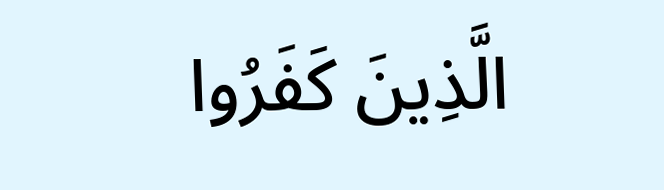الَّذِينَ كَفَرُوا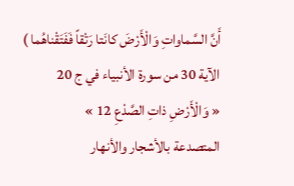أَنَّ السَّماواتِ وَالْأَرْضَ كانَتا رَتْقاً فَفَتَقْناهُما )
الآية 30 من سورة الأنبياء في ج 20
« وَالْأَرْضِ ذاتِ الصَّدْعِ 12 »
المتصدعة بالأشجار والأنهار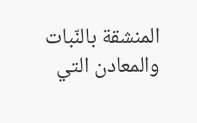المنشقة بالنّبات والمعادن التي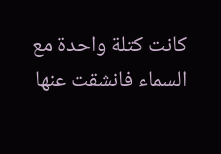كانت كتلة واحدة مع السماء فانشقت عنها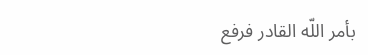بأمر اللّه القادر فرفع